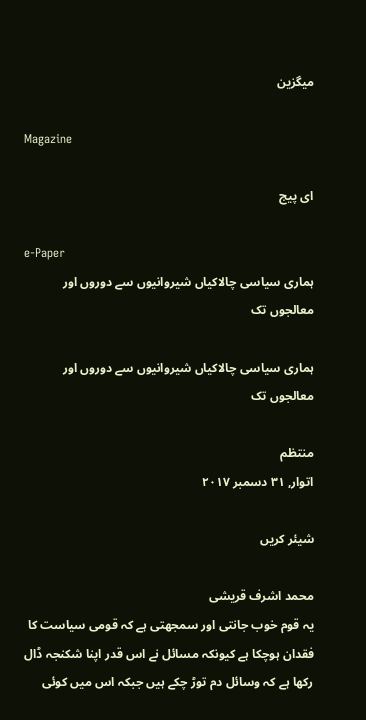میگزین

Magazine

ای پیج

e-Paper
ہماری سیاسی چالاکیاں شیروانیوں سے دوروں اور معالجوں تک

ہماری سیاسی چالاکیاں شیروانیوں سے دوروں اور معالجوں تک

منتظم
اتوار, ۳۱ دسمبر ۲۰۱۷

شیئر کریں

محمد اشرف قریشی
یہ قوم خوب جانتی اور سمجھتی ہے کہ قومی سیاست کا فقدان ہوچکا ہے کیونکہ مسائل نے اس قدر اپنا شکنجہ ڈال رکھا ہے کہ وسائل دم توڑ چکے ہیں جبکہ اس میں کوئی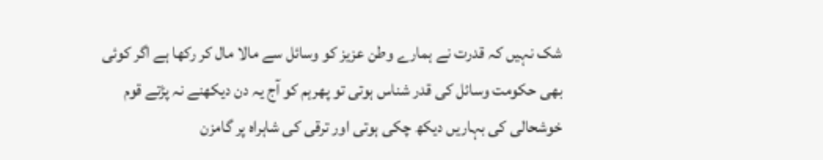شک نہیں کہ قدرت نے ہمارے وطن عزیز کو وسائل سے مالا مال کر رکھا ہے اگر کوئی بھی حکومت وسائل کی قدر شناس ہوتی تو پھرہم کو آج یہ دن دیکھنے نہ پڑتے قوم خوشحالی کی بہاریں دیکھ چکی ہوتی اور ترقی کی شاہراہ پر گامزن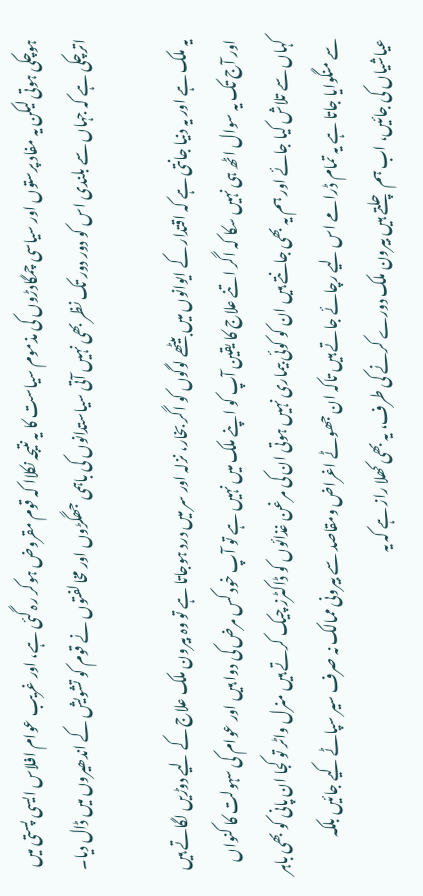ہوچکی ہوتی لیکن یہ مفاد پرستوں اور سیاسی چمگادڑوں کی مذموم سیاست کا یہ نتیجہ نکلاا کہ قوم مقروض ہوکر رہ گئی ہے، اور غریب عوام افلاس ایسی پستی میں اترچکی ہے کہ جہاں سے بلندی اس کو دور دور تک نظر بھی نہیں آتی سیاستدانوں کی باہمی جھگڑوں اور مخالفتوں نے قوم کو تشویش کے اندھیروں میں ڈال دیا۔

یہ ملک ہے اور یہ دنیا جانتی ہے کہ اقتدار کے ایوانوں میں بیٹھے لوگوں کو اگر بخار، نزلہ اور سر میں درد ہوجاتا ہے تو وہ بیرون ملک علاج کے لیے دوڑیں لگاتے ہیں اور آج تک یہ سوال اٹھ ہی نہیں سکا کہ اگر اتنے علاج کا یقین آپ کو اپنے ملک میں نہیں ہے تو آپ خود کس مرض کی دوا ہیں اور عوام کی سہولت کا کنواں کہاں سے تلاش کیا جائے اور ہم یہ بھی جانتے ہیں ان کو کوئی بیماری نہیں ہوتی ان کی مرغن غذائوں کو ڈاکٹرز چیک کرتے ہیں منرل واٹر تو کجا ان پانی کو بھی باہر سے منگوایا جاتا ہے یہ تمام ڈرامے اس لیے رچائے جاتے ہیں تاکہ ان جھوٹے اغراض ومقاصد سے بیرونی ممالک نہ صرف سیر سپاٹے کیے جائیں بلکہ عیاشیاں کی جائیں، اب ہم چلتے ہیں بیرون ملک دورے کرنے کی طرف، یہ بھی کھلا راز ہے کہ یہ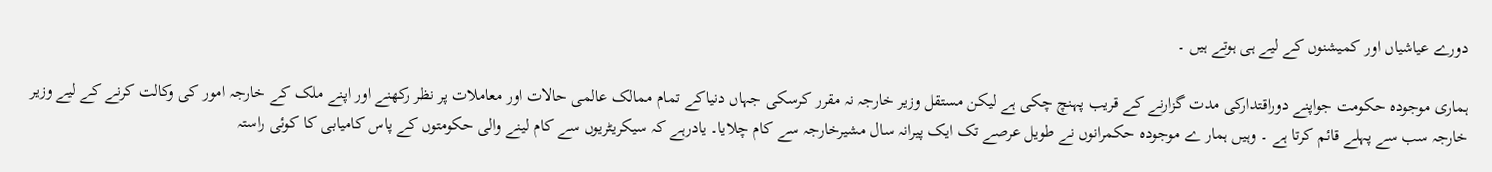دورے عیاشیاں اور کمیشنوں کے لیے ہی ہوتے ہیں ۔

ہماری موجودہ حکومت جواپنے دوراقتدارکی مدت گزارنے کے قریب پہنچ چکی ہے لیکن مستقل وزیر خارجہ نہ مقرر کرسکی جہاں دنیاکے تمام ممالک عالمی حالات اور معاملات پر نظر رکھنے اور اپنے ملک کے خارجہ امور کی وکالت کرنے کے لیے وزیر خارجہ سب سے پہلے قائم کرتا ہے ۔ وہیں ہمار ے موجودہ حکمرانوں نے طویل عرصے تک ایک پیرانہ سال مشیرخارجہ سے کام چلایا۔ یادرہے کہ سیکریٹریوں سے کام لینے والی حکومتوں کے پاس کامیابی کا کوئی راستہ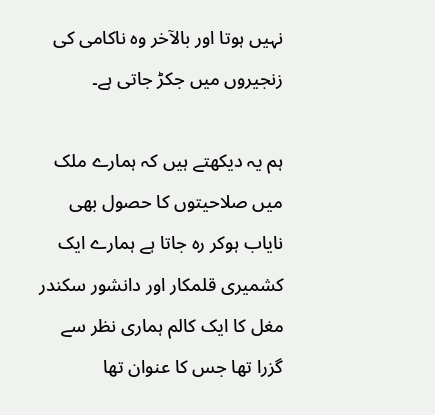نہیں ہوتا اور بالآخر وہ ناکامی کی زنجیروں میں جکڑ جاتی ہے۔

ہم یہ دیکھتے ہیں کہ ہمارے ملک میں صلاحیتوں کا حصول بھی نایاب ہوکر رہ جاتا ہے ہمارے ایک کشمیری قلمکار اور دانشور سکندر مغل کا ایک کالم ہماری نظر سے گزرا تھا جس کا عنوان تھا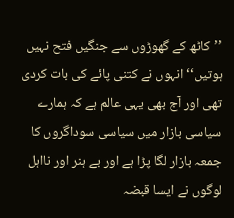’’کاٹھ کے گھوڑوں سے جنگیں فتح نہیں ہوتیں‘‘ انہوں نے کتنی پائے کی بات کردی تھی اور آج بھی یہی عالم ہے کہ ہمارے سیاسی بازار میں سیاسی سوداگروں کا جمعہ بازار لگا پڑا ہے اور بے ہنر اور نااہل لوگوں نے ایسا قبضہ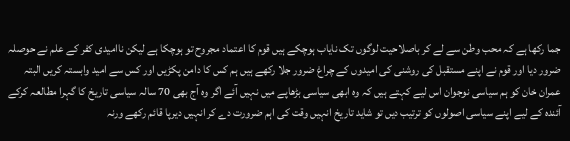جما رکھا ہے کہ محب وطن سے لے کر باصلاحیت لوگوں تک نایاب ہوچکے ہیں قوم کا اعتماد مجروح تو ہوچکا ہے لیکن ناامیدی کفر کے علم نے حوصلہ ضرور دیا اور قوم نے اپنے مستقبل کی روشنی کی امیدوں کے چراغ ضرور جلا رکھے ہیں ہم کس کا دامن پکڑیں اور کس سے امید وابستہ کریں البتہ عمران خان کو ہم سیاسی نوجوان اس لیے کہتے ہیں کہ وہ ابھی سیاسی بڑھاپے میں نہیں آئے اگر وہ آج بھی 70 سالہ سیاسی تاریخ کا گہرا مطالعہ کرکے آئندہ کے لیے اپنے سیاسی اصولوں کو ترتیب دیں تو شاید تاریخ انہیں وقت کی اہم ضرورت دے کر انہیں دیرپا قائم رکھے ورنہ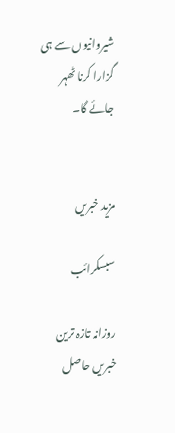شیروانیوں سے ہی گزارا کرنا ٹھہر جائے گا۔


مزید خبریں

سبسکرائب

روزانہ تازہ ترین خبریں حاصل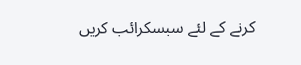کرنے کے لئے سبسکرائب کریں